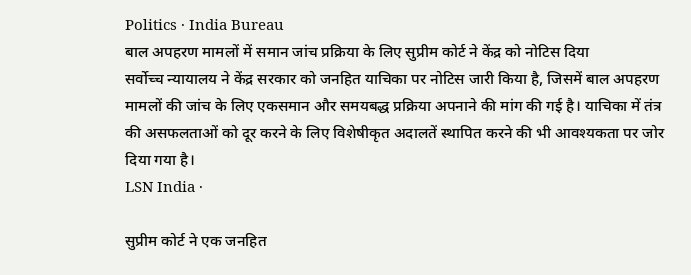Politics · India Bureau
बाल अपहरण मामलों में समान जांच प्रक्रिया के लिए सुप्रीम कोर्ट ने केंद्र को नोटिस दिया
सर्वोच्च न्यायालय ने केंद्र सरकार को जनहित याचिका पर नोटिस जारी किया है, जिसमें बाल अपहरण मामलों की जांच के लिए एकसमान और समयबद्ध प्रक्रिया अपनाने की मांग की गई है। याचिका में तंत्र की असफलताओं को दूर करने के लिए विशेषीकृत अदालतें स्थापित करने की भी आवश्यकता पर जोर दिया गया है।
LSN India ·

सुप्रीम कोर्ट ने एक जनहित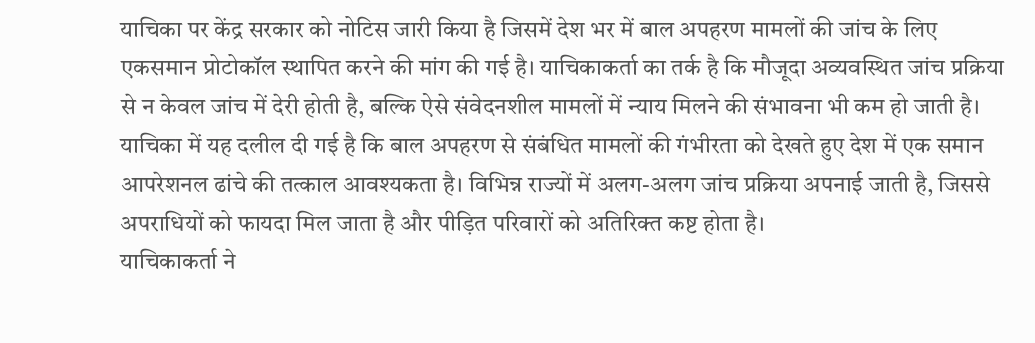याचिका पर केंद्र सरकार को नोटिस जारी किया है जिसमें देश भर में बाल अपहरण मामलों की जांच के लिए एकसमान प्रोटोकॉल स्थापित करने की मांग की गई है। याचिकाकर्ता का तर्क है कि मौजूदा अव्यवस्थित जांच प्रक्रिया से न केवल जांच में देरी होती है, बल्कि ऐसे संवेदनशील मामलों में न्याय मिलने की संभावना भी कम हो जाती है।
याचिका में यह दलील दी गई है कि बाल अपहरण से संबंधित मामलों की गंभीरता को देखते हुए देश में एक समान आपरेशनल ढांचे की तत्काल आवश्यकता है। विभिन्न राज्यों में अलग-अलग जांच प्रक्रिया अपनाई जाती है, जिससे अपराधियों को फायदा मिल जाता है और पीड़ित परिवारों को अतिरिक्त कष्ट होता है।
याचिकाकर्ता ने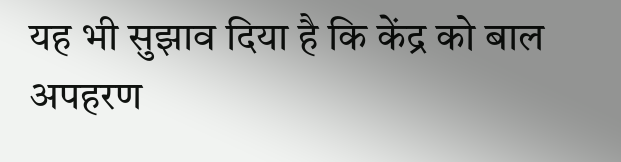यह भी सुझाव दिया है कि केंद्र को बाल अपहरण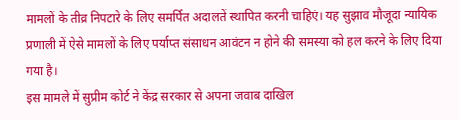मामलों के तीव्र निपटारे के लिए समर्पित अदालतें स्थापित करनी चाहिएं। यह सुझाव मौजूदा न्यायिक प्रणाली में ऐसे मामलों के लिए पर्याप्त संसाधन आवंटन न होने की समस्या को हल करने के लिए दिया गया है।
इस मामले में सुप्रीम कोर्ट ने केंद्र सरकार से अपना जवाब दाखिल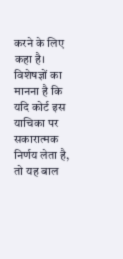करने के लिए कहा है। विशेषज्ञों का मानना है कि यदि कोर्ट इस याचिका पर सकारात्मक निर्णय लेता है, तो यह बाल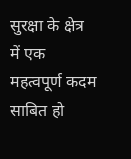सुरक्षा के क्षेत्र में एक महत्वपूर्ण कदम साबित हो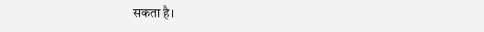सकता है।